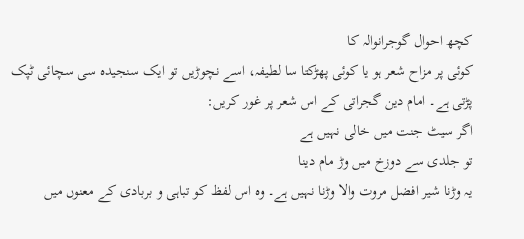کچھ احوال گوجرانوالہ کا
کوئی پر مزاح شعر ہو یا کوئی پھڑکتا سا لطیفہ، اسے نچوڑیں تو ایک سنجیدہ سی سچائی ٹپک پڑتی ہے۔ امام دین گجراتی کے اس شعر پر غور کریں:
اگر سیٹ جنت میں خالی نہیں ہے
تو جلدی سے دوزخ میں وڑ مام دینا
یہ وڑنا شیر افضل مروت والا وڑنا نہیں ہے۔ وہ اس لفظ کو تباہی و بربادی کے معنوں میں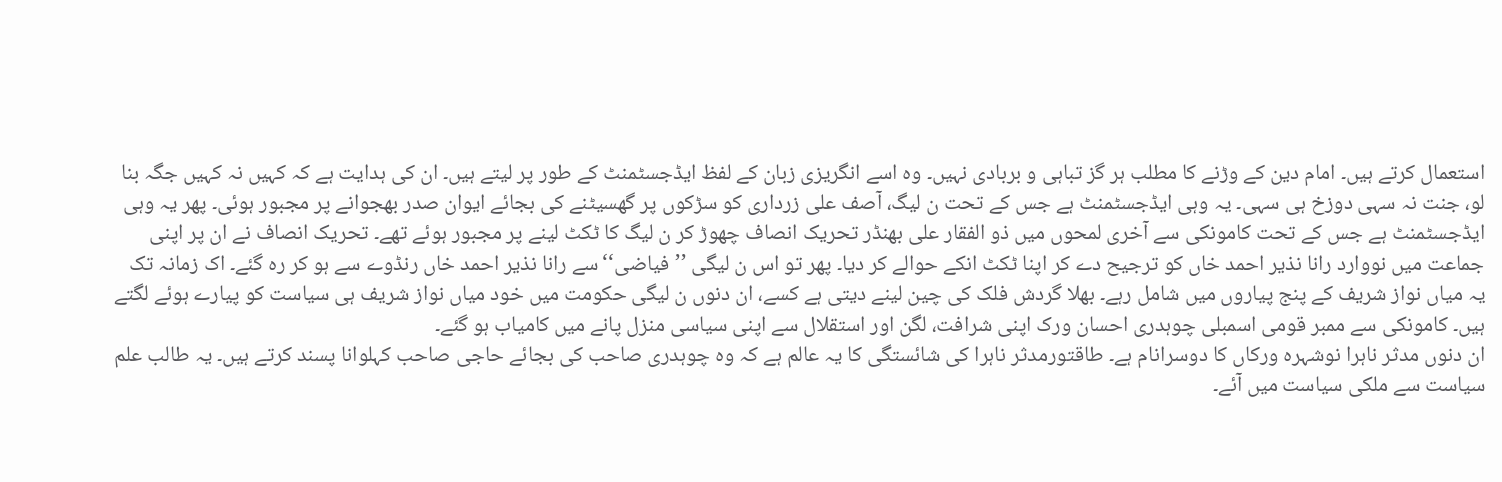استعمال کرتے ہیں۔ امام دین کے وڑنے کا مطلب ہر گز تباہی و بربادی نہیں۔ وہ اسے انگریزی زبان کے لفظ ایڈجسٹمنٹ کے طور پر لیتے ہیں۔ ان کی ہدایت ہے کہ کہیں نہ کہیں جگہ بنا لو، جنت نہ سہی دوزخ ہی سہی۔ یہ وہی ایڈجسٹمنٹ ہے جس کے تحت ن لیگ، آصف علی زرداری کو سڑکوں پر گھسیٹنے کی بجائے ایوان صدر بھجوانے پر مجبور ہوئی۔ پھر یہ وہی ایڈجسٹمنٹ ہے جس کے تحت کامونکی سے آخری لمحوں میں ذو الفقار علی بھنڈر تحریک انصاف چھوڑ کر ن لیگ کا ٹکٹ لینے پر مجبور ہوئے تھے۔ تحریک انصاف نے ان پر اپنی جماعت میں نووارد رانا نذیر احمد خاں کو ترجیح دے کر اپنا ٹکٹ انکے حوالے کر دیا۔ پھر تو اس ن لیگی ’’فیاضی‘‘سے رانا نذیر احمد خاں رنڈوے سے ہو کر رہ گئے۔ اک زمانہ تک یہ میاں نواز شریف کے پنج پیاروں میں شامل رہے۔ بھلا گردش فلک کی چین لینے دیتی ہے کسے، ان دنوں ن لیگی حکومت میں خود میاں نواز شریف ہی سیاست کو پیارے ہوئے لگتے ہیں۔ کامونکی سے ممبر قومی اسمبلی چوہدری احسان ورک اپنی شرافت، لگن اور استقلال سے اپنی سیاسی منزل پانے میں کامیاب ہو گئے۔
ان دنوں مدثر ناہرا نوشہرہ ورکاں کا دوسرانام ہے۔ طاقتورمدثر ناہرا کی شائستگی کا یہ عالم ہے کہ وہ چوہدری صاحب کی بجائے حاجی صاحب کہلوانا پسند کرتے ہیں۔ یہ طالب علم سیاست سے ملکی سیاست میں آئے۔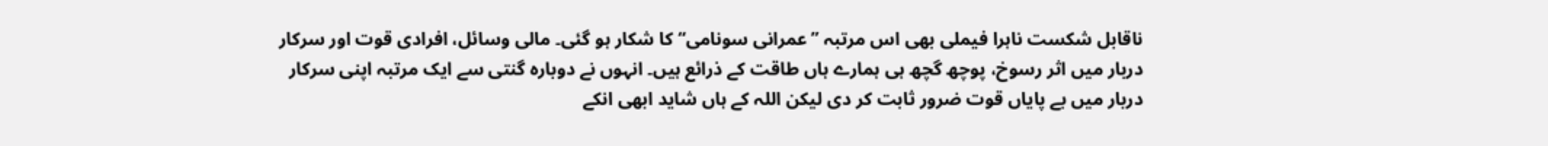ناقابل شکست ناہرا فیملی بھی اس مرتبہ ’’عمرانی سونامی‘‘ کا شکار ہو گئی۔ مالی وسائل، افرادی قوت اور سرکار دربار میں اثر رسوخ، پوچھ گچھ ہی ہمارے ہاں طاقت کے ذرائع ہیں۔ انہوں نے دوبارہ گنتی سے ایک مرتبہ اپنی سرکار دربار میں بے پایاں قوت ضرور ثابت کر دی لیکن اللہ کے ہاں شاید ابھی انکے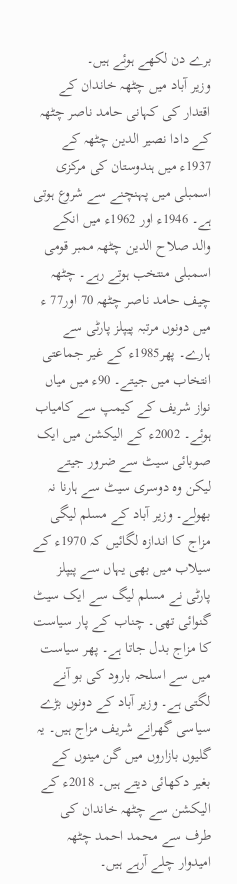برے دن لکھے ہوئے ہیں۔
وزیر آباد میں چٹھہ خاندان کے اقتدار کی کہانی حامد ناصر چٹھہ کے دادا نصیر الدین چٹھہ کے 1937ء میں ہندوستان کی مرکزی اسمبلی میں پہنچنے سے شروع ہوتی ہے۔ 1946ء اور 1962ء میں انکے والد صلاح الدین چٹھہ ممبر قومی اسمبلی منتخب ہوتے رہے۔ چٹھہ چیف حامد ناصر چٹھہ 70 اور77 ء میں دونوں مرتبہ پیپلز پارٹی سے ہارے۔ پھر1985ء کے غیر جماعتی انتخاب میں جیتے۔ 90ء میں میاں نواز شریف کے کیمپ سے کامیاب ہوئے۔ 2002ء کے الیکشن میں ایک صوبائی سیٹ سے ضرور جیتے لیکن وہ دوسری سیٹ سے ہارنا نہ بھولے۔ وزیر آباد کے مسلم لیگی مزاج کا اندازہ لگائیں کہ 1970ء کے سیلاب میں بھی یہاں سے پیپلز پارٹی نے مسلم لیگ سے ایک سیٹ گنوائی تھی۔ چناب کے پار سیاست کا مزاج بدل جاتا ہے۔ پھر سیاست میں سے اسلحہ بارود کی بو آنے لگتی ہے۔ وزیر آباد کے دونوں بڑے سیاسی گھرانے شریف مزاج ہیں۔ یہ گلیوں بازاروں میں گن مینوں کے بغیر دکھائی دیتے ہیں۔ 2018ء کے الیکشن سے چٹھہ خاندان کی طرف سے محمد احمد چٹھہ امیدوار چلے آرہے ہیں۔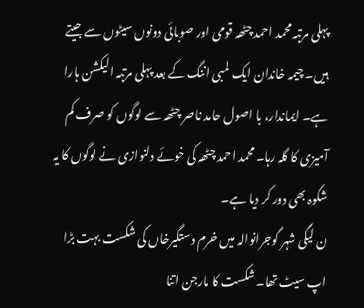پہلی مرتبہ محمد احمد چٹھہ قومی اور صوبائی دونوں سیٹوں سے جیتے ہیں۔ چیمہ خاندان ایک لمبی اننگ کے بعد پہلی مرتبہ الیکشن ہارا ہے۔ ایماندار، با اصول حامد ناصر چٹھہ سے لوگوں کو صرف کم آمیزی کا گلہ رہا۔ محمد احمد چٹھہ کی خوئے دلنوازی نے لوگوں کا یہ شکوہ بھی دور کر دیا ہے۔
ن لیگی شہر گوجرانوالہ میں خرم دستگیرخاں کی شکست بہت بڑا اپ سیٹ تھا۔ شکست کا مارجن اتنا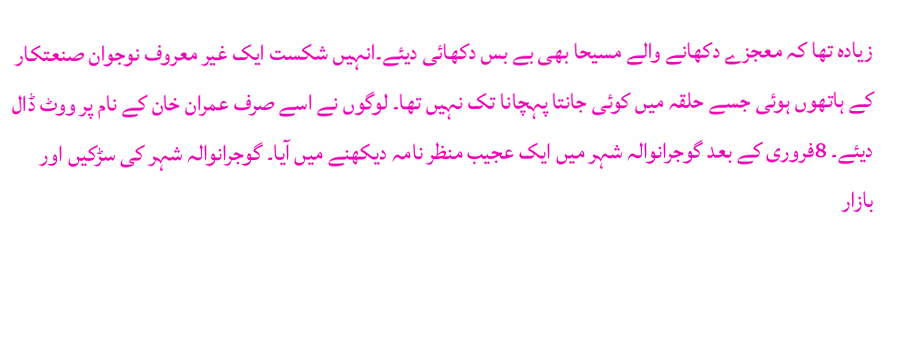زیادہ تھا کہ معجزے دکھانے والے مسیحا بھی بے بس دکھائی دیئے۔انہیں شکست ایک غیر معروف نوجوان صنعتکار کے ہاتھوں ہوئی جسے حلقہ میں کوئی جانتا پہچانا تک نہیں تھا۔ لوگوں نے اسے صرف عمران خان کے نام پر ووٹ ڈال دیئے۔ 8فروری کے بعد گوجرانوالہ شہر میں ایک عجیب منظر نامہ دیکھنے میں آیا۔ گوجرانوالہ شہر کی سڑکیں اور بازار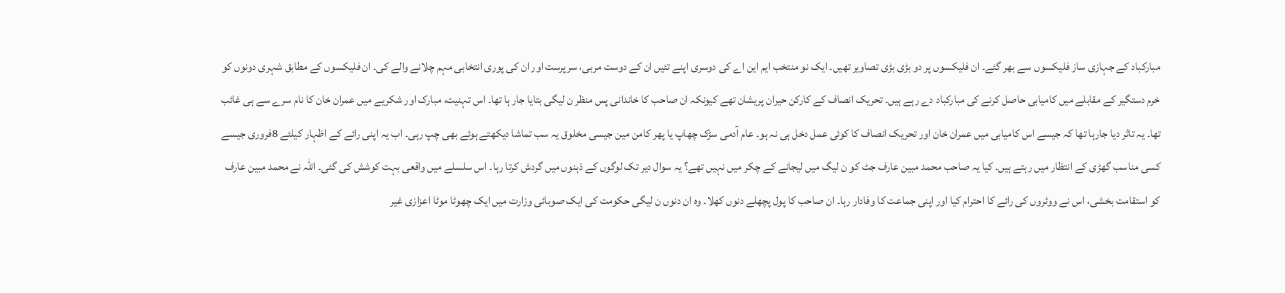مبارکباد کے جہازی ساز فلیکسوں سے بھر گئے۔ ان فلیکسوں پر دو بڑی بڑی تصاویر تھیں۔ ایک نو منتخب ایم این اے کی دوسری اپنے تئیں ان کے دوست مربی، سرپرست اور ان کی پوری انتخابی مہم چلانے والے کی۔ ان فلیکسوں کے مطابق شہری دونوں کو خرم دستگیر کے مقابلے میں کامیابی حاصل کرنے کی مبارکباد دے رہے ہیں۔ تحریک انصاف کے کارکن حیران پریشان تھے کیونکہ ان صاحب کا خاندانی پس منظر ن لیگی بتایا جار ہا تھا۔ اس تہنیت، مبارک اور شکریے میں عمران خان کا نام سرے سے ہی غائب تھا۔ یہ تاثر دیا جارہا تھا کہ جیسے اس کامیابی میں عمران خان اور تحریک انصاف کا کوئی عمل دخل ہی نہ ہو۔ عام آدمی سڑک چھاپ یا پھر کامن مین جیسی مخلوق یہ سب تماشا دیکھتے ہوئے بھی چپ رہی۔ اب یہ اپنی رائے کے اظہار کیلئے 8فروری جیسے کسی مناسب گھڑی کے انتظار میں رہتے ہیں۔ کیا یہ صاحب محمد مبین عارف جٹ کو ن لیگ میں لیجانے کے چکر میں نہیں تھے؟ یہ سوال دیر تک لوگوں کے ذہنوں میں گردش کرتا رہا۔ اس سلسلے میں واقعی بہت کوشش کی گئی۔ اللہ نے محمد مبین عارف کو استقامت بخشی، اس نے ووٹروں کی رائے کا احترام کیا اور اپنی جماعت کا وفادار رہا۔ ان صاحب کا پول پچھلے دنوں کھلا۔ وہ ان دنوں ن لیگی حکومت کی ایک صوبائی وزارت میں ایک چھوٹا موٹا اعزازی غیر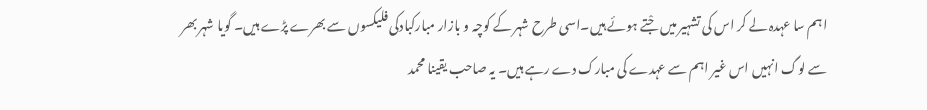اہم سا عہدہ لے کر اس کی تشہیر میں جْتے ہوئے ہیں۔اسی طرح شہر کے کوچہ و بازار مبارکبادکی فلیکسوں سے بھرے پڑے ہیں۔ گویا شہر بھر سے لوگ انہیں اس غیر اہم سے عہدے کی مبارک دے رہے ہیں۔ یہ صاحب یقینا محمد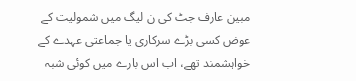مبین عارف جٹ کی ن لیگ میں شمولیت کے عوض کسی بڑے سرکاری یا جماعتی عہدے کے خواہشمند تھے، اب اس بارے میں کوئی شبہ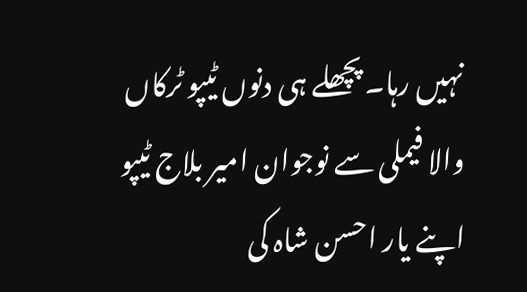نہیں رہا۔ پچھلے ہی دنوں ٹیپو ٹرکاں والا فیملی سے نوجوان امیر بلاج ٹیپو اپنے یار احسن شاہ کی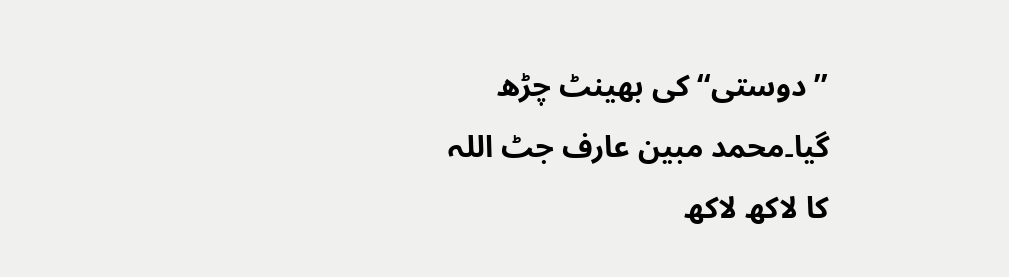’’دوستی‘‘کی بھینٹ چڑھ گیا۔محمد مبین عارف جٹ اللہ کا لاکھ لاکھ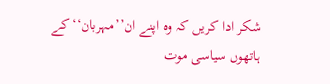شکر ادا کریں کہ وہ اپنے ان’’مہربان‘‘کے ہاتھوں سیاسی موت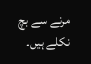مرنے سے بچ نکلے ہیں۔